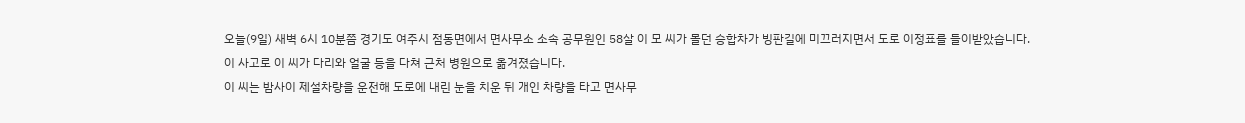오늘(9일) 새벽 6시 10분쯤 경기도 여주시 점동면에서 면사무소 소속 공무원인 58살 이 모 씨가 몰던 승합차가 빙판길에 미끄러지면서 도로 이정표를 들이받았습니다.
이 사고로 이 씨가 다리와 얼굴 등을 다쳐 근처 병원으로 옮겨졌습니다.
이 씨는 밤사이 제설차량을 운전해 도로에 내린 눈을 치운 뒤 개인 차량을 타고 면사무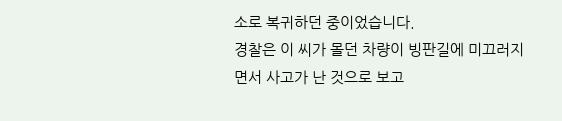소로 복귀하던 중이었습니다.
경찰은 이 씨가 몰던 차량이 빙판길에 미끄러지면서 사고가 난 것으로 보고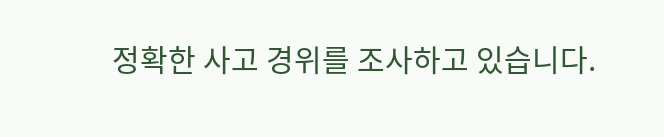정확한 사고 경위를 조사하고 있습니다.